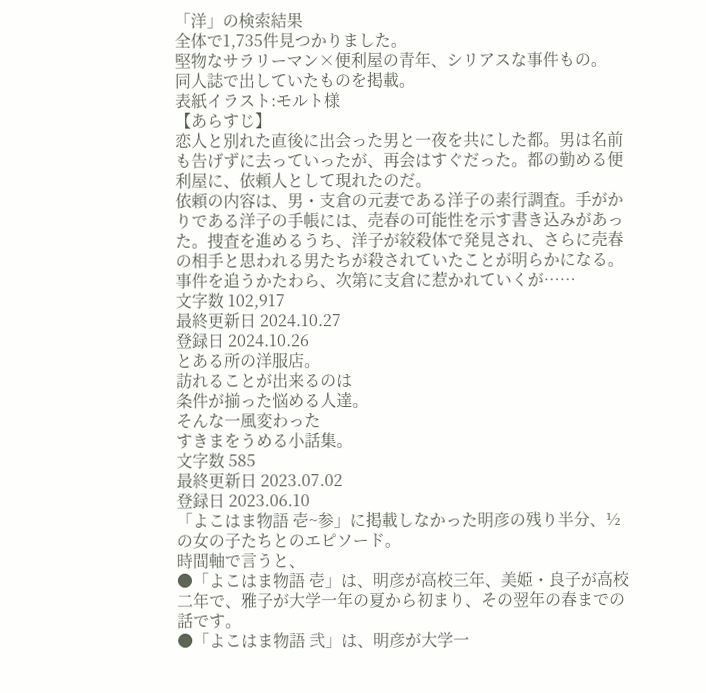「洋」の検索結果
全体で1,735件見つかりました。
堅物なサラリーマン×便利屋の青年、シリアスな事件もの。
同人誌で出していたものを掲載。
表紙イラスト:モルト様
【あらすじ】
恋人と別れた直後に出会った男と一夜を共にした都。男は名前も告げずに去っていったが、再会はすぐだった。都の勤める便利屋に、依頼人として現れたのだ。
依頼の内容は、男・支倉の元妻である洋子の素行調査。手がかりである洋子の手帳には、売春の可能性を示す書き込みがあった。捜査を進めるうち、洋子が絞殺体で発見され、さらに売春の相手と思われる男たちが殺されていたことが明らかになる。
事件を追うかたわら、次第に支倉に惹かれていくが……
文字数 102,917
最終更新日 2024.10.27
登録日 2024.10.26
とある所の洋服店。
訪れることが出来るのは
条件が揃った悩める人達。
そんな一風変わった
すきまをうめる小話集。
文字数 585
最終更新日 2023.07.02
登録日 2023.06.10
「よこはま物語 壱~参」に掲載しなかった明彦の残り半分、½の女の子たちとのエピソード。
時間軸で言うと、
●「よこはま物語 壱」は、明彦が高校三年、美姫・良子が高校二年で、雅子が大学一年の夏から初まり、その翌年の春までの話です。
●「よこはま物語 弐」は、明彦が大学一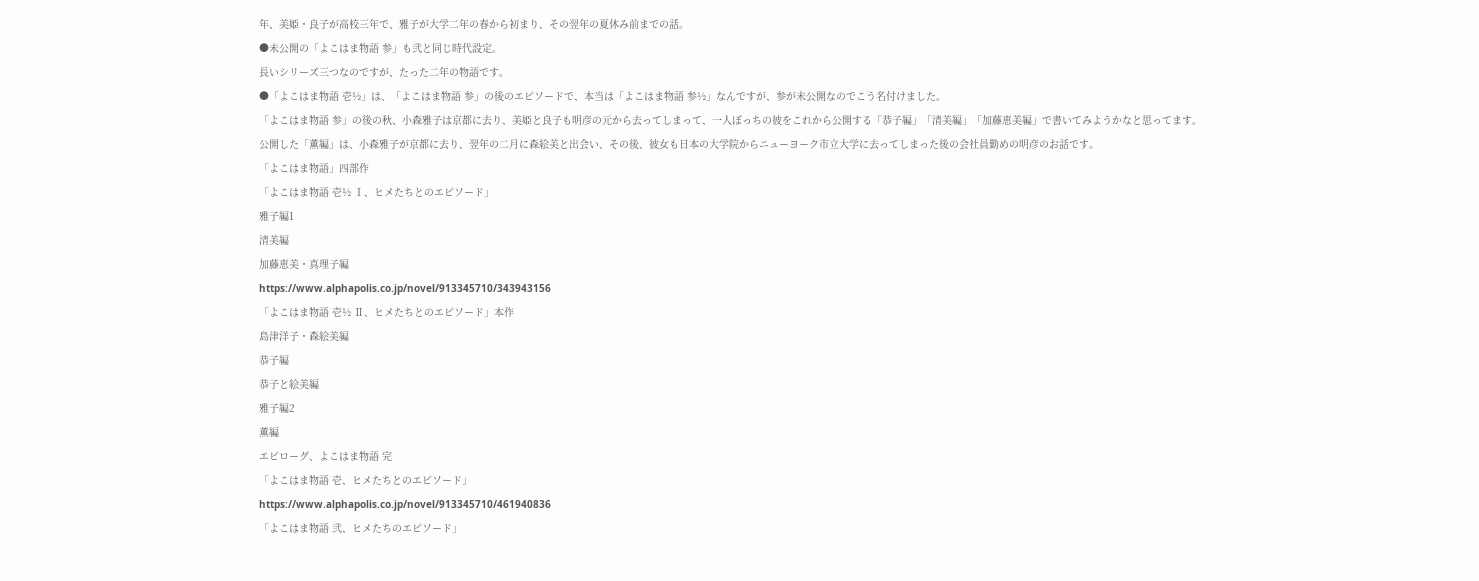年、美姫・良子が高校三年で、雅子が大学二年の春から初まり、その翌年の夏休み前までの話。
●未公開の「よこはま物語 参」も弐と同じ時代設定。
長いシリーズ三つなのですが、たった二年の物語です。
●「よこはま物語 壱½」は、「よこはま物語 参」の後のエピソードで、本当は「よこはま物語 参½」なんですが、参が未公開なのでこう名付けました。
「よこはま物語 参」の後の秋、小森雅子は京都に去り、美姫と良子も明彦の元から去ってしまって、一人ぼっちの彼をこれから公開する「恭子編」「清美編」「加藤恵美編」で書いてみようかなと思ってます。
公開した「薫編」は、小森雅子が京都に去り、翌年の二月に森絵美と出会い、その後、彼女も日本の大学院からニューヨーク市立大学に去ってしまった後の会社員勤めの明彦のお話です。
「よこはま物語」四部作
「よこはま物語 壱½ Ⅰ、ヒメたちとのエピソード」
雅子編1
清美編
加藤恵美・真理子編
https://www.alphapolis.co.jp/novel/913345710/343943156
「よこはま物語 壱½ Ⅱ、ヒメたちとのエピソード」本作
島津洋子・森絵美編
恭子編
恭子と絵美編
雅子編2
薫編
エピローグ、よこはま物語 完
「よこはま物語 壱、ヒメたちとのエピソード」
https://www.alphapolis.co.jp/novel/913345710/461940836
「よこはま物語 弐、ヒメたちのエピソード」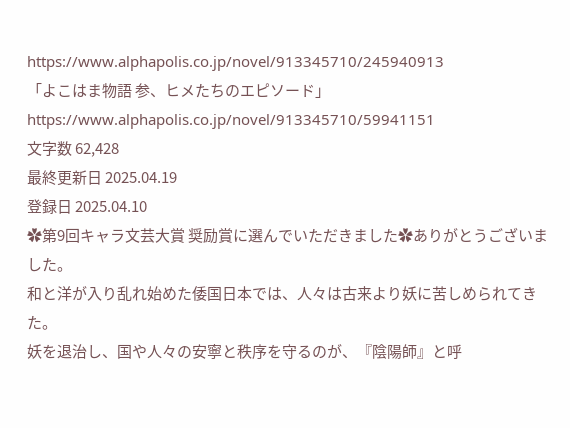https://www.alphapolis.co.jp/novel/913345710/245940913
「よこはま物語 参、ヒメたちのエピソード」
https://www.alphapolis.co.jp/novel/913345710/59941151
文字数 62,428
最終更新日 2025.04.19
登録日 2025.04.10
✿第9回キャラ文芸大賞 奨励賞に選んでいただきました✿ありがとうございました。
和と洋が入り乱れ始めた倭国日本では、人々は古来より妖に苦しめられてきた。
妖を退治し、国や人々の安寧と秩序を守るのが、『陰陽師』と呼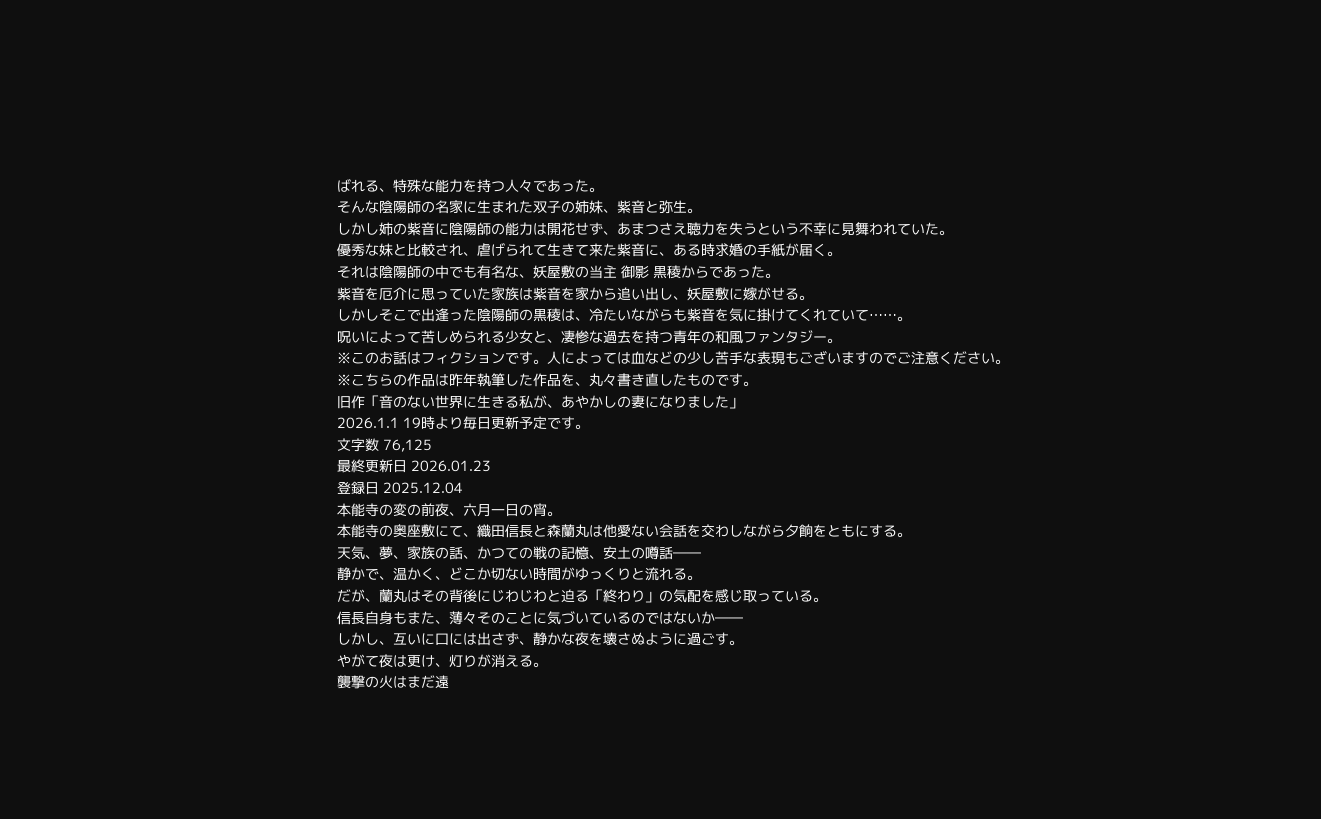ばれる、特殊な能力を持つ人々であった。
そんな陰陽師の名家に生まれた双子の姉妹、紫音と弥生。
しかし姉の紫音に陰陽師の能力は開花せず、あまつさえ聴力を失うという不幸に見舞われていた。
優秀な妹と比較され、虐げられて生きて来た紫音に、ある時求婚の手紙が届く。
それは陰陽師の中でも有名な、妖屋敷の当主 御影 黒稜からであった。
紫音を厄介に思っていた家族は紫音を家から追い出し、妖屋敷に嫁がせる。
しかしそこで出逢った陰陽師の黒稜は、冷たいながらも紫音を気に掛けてくれていて……。
呪いによって苦しめられる少女と、凄惨な過去を持つ青年の和風ファンタジー。
※このお話はフィクションです。人によっては血などの少し苦手な表現もございますのでご注意ください。
※こちらの作品は昨年執筆した作品を、丸々書き直したものです。
旧作「音のない世界に生きる私が、あやかしの妻になりました」
2026.1.1 19時より毎日更新予定です。
文字数 76,125
最終更新日 2026.01.23
登録日 2025.12.04
本能寺の変の前夜、六月一日の宵。
本能寺の奥座敷にて、織田信長と森蘭丸は他愛ない会話を交わしながら夕餉をともにする。
天気、夢、家族の話、かつての戦の記憶、安土の噂話――
静かで、温かく、どこか切ない時間がゆっくりと流れる。
だが、蘭丸はその背後にじわじわと迫る「終わり」の気配を感じ取っている。
信長自身もまた、薄々そのことに気づいているのではないか――
しかし、互いに口には出さず、静かな夜を壊さぬように過ごす。
やがて夜は更け、灯りが消える。
襲撃の火はまだ遠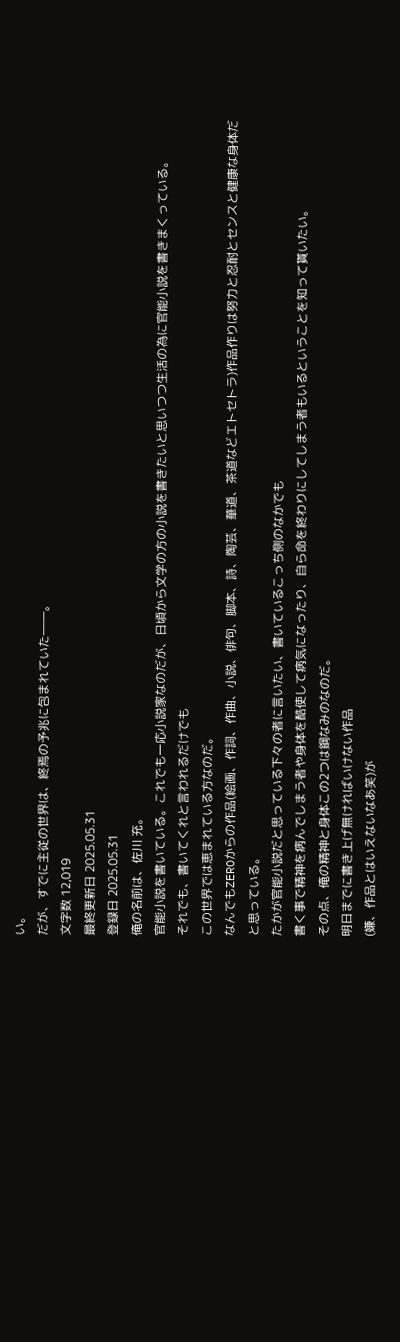い。
だが、すでに主従の世界は、終焉の予兆に包まれていた――。
文字数 12,019
最終更新日 2025.05.31
登録日 2025.05.31
俺の名前は、佐川 充。
官能小説を書いている。これでも一応小説家なのだが、日頃から文学の方の小説を書きたいと思いつつ生活の為に官能小説を書きまくっている。
それでも、書いてくれと言われるだけでも
この世界では恵まれている方なのだ。
なんでもZEROからの作品(絵画、作詞、作曲、小説、俳句、脚本、詩、陶芸、華道、茶道などエトセトラ)作品作りは努力と忍耐とセンスと健康な身体だと思っている。
たかが官能小説だと思っている下々の者に言いたい、書いているこっち側のなかでも
書く事で精神を病んでしまう者や身体を酷使して病気になったり、自ら命を終わりにしてしまう者もいるということを知って貰いたい。
その点、俺の精神と身体この2つは鋼なみのなのだ。
明日までに書き上げ無ければいけない作品
(嫌、作品とはいえないなあ笑)が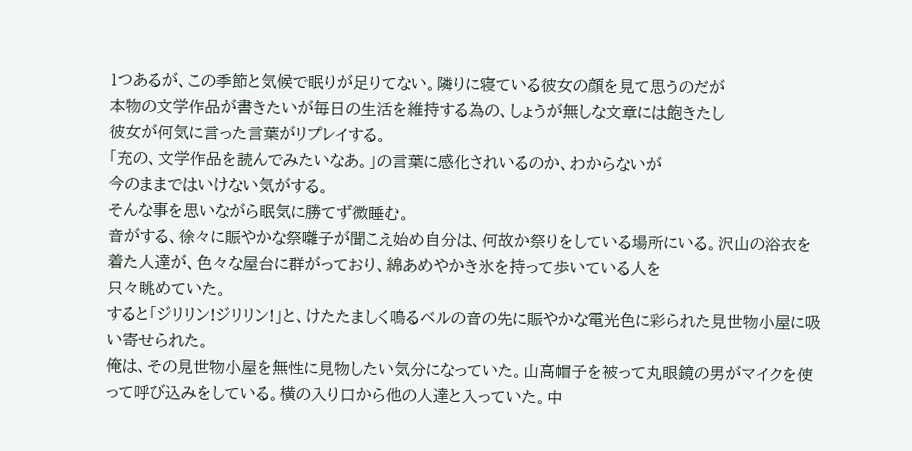1つあるが、この季節と気候で眠りが足りてない。隣りに寝ている彼女の顔を見て思うのだが
本物の文学作品が書きたいが毎日の生活を維持する為の、しょうが無しな文章には飽きたし
彼女が何気に言った言葉がリプレイする。
「充の、文学作品を読んでみたいなあ。」の言葉に感化されいるのか、わからないが
今のままではいけない気がする。
そんな事を思いながら眠気に勝てず微睡む。
音がする、徐々に賑やかな祭囃子が聞こえ始め自分は、何故か祭りをしている場所にいる。沢山の浴衣を着た人達が、色々な屋台に群がっており、綿あめやかき氷を持って歩いている人を
只々眺めていた。
すると「ジリリン!ジリリン!」と、けたたましく鳴るベルの音の先に賑やかな電光色に彩られた見世物小屋に吸い寄せられた。
俺は、その見世物小屋を無性に見物したい気分になっていた。山高帽子を被って丸眼鏡の男がマイクを使って呼び込みをしている。横の入り口から他の人達と入っていた。中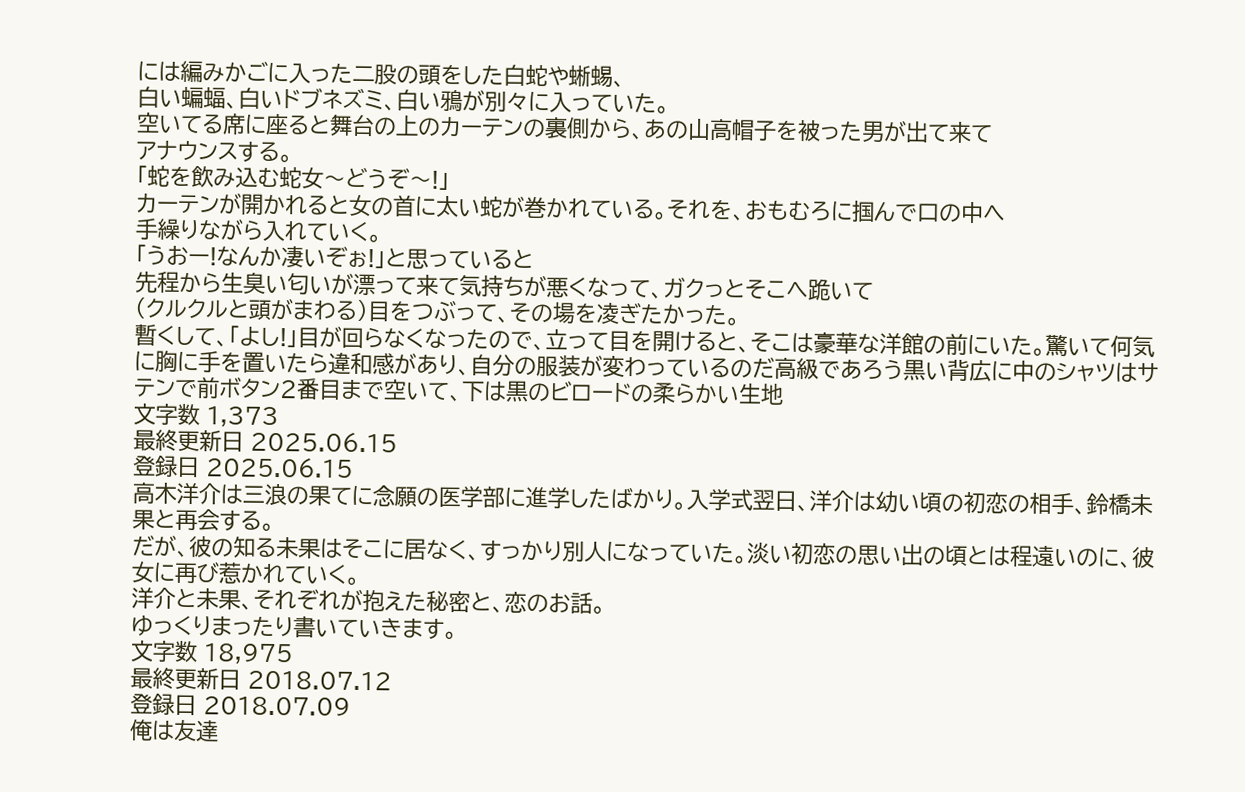には編みかごに入った二股の頭をした白蛇や蜥蜴、
白い蝙蝠、白いドブネズミ、白い鴉が別々に入っていた。
空いてる席に座ると舞台の上のカーテンの裏側から、あの山高帽子を被った男が出て来て
アナウンスする。
「蛇を飲み込む蛇女〜どうぞ〜!」
カーテンが開かれると女の首に太い蛇が巻かれている。それを、おもむろに掴んで口の中へ
手繰りながら入れていく。
「うおー!なんか凄いぞぉ!」と思っていると
先程から生臭い匂いが漂って来て気持ちが悪くなって、ガクっとそこへ跪いて
(クルクルと頭がまわる)目をつぶって、その場を凌ぎたかった。
暫くして、「よし!」目が回らなくなったので、立って目を開けると、そこは豪華な洋館の前にいた。驚いて何気に胸に手を置いたら違和感があり、自分の服装が変わっているのだ高級であろう黒い背広に中のシャツはサテンで前ボタン2番目まで空いて、下は黒のビロードの柔らかい生地
文字数 1,373
最終更新日 2025.06.15
登録日 2025.06.15
高木洋介は三浪の果てに念願の医学部に進学したばかり。入学式翌日、洋介は幼い頃の初恋の相手、鈴橋未果と再会する。
だが、彼の知る未果はそこに居なく、すっかり別人になっていた。淡い初恋の思い出の頃とは程遠いのに、彼女に再び惹かれていく。
洋介と未果、それぞれが抱えた秘密と、恋のお話。
ゆっくりまったり書いていきます。
文字数 18,975
最終更新日 2018.07.12
登録日 2018.07.09
俺は友達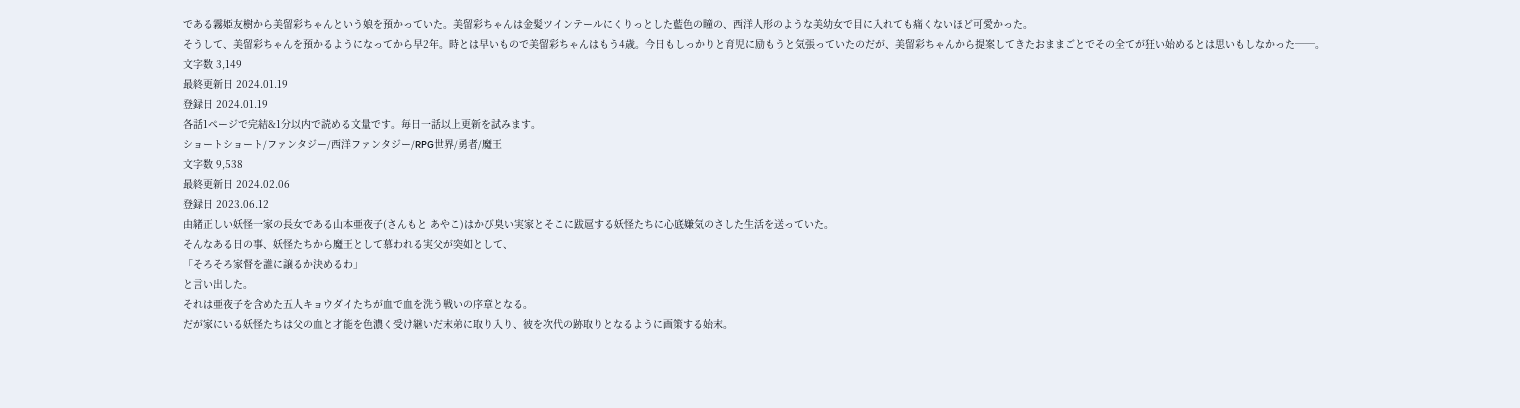である霧姫友樹から美留彩ちゃんという娘を預かっていた。美留彩ちゃんは金髪ツインテールにくりっとした藍色の瞳の、西洋人形のような美幼女で目に入れても痛くないほど可愛かった。
そうして、美留彩ちゃんを預かるようになってから早2年。時とは早いもので美留彩ちゃんはもう4歳。今日もしっかりと育児に励もうと気張っていたのだが、美留彩ちゃんから提案してきたおままごとでその全てが狂い始めるとは思いもしなかった──。
文字数 3,149
最終更新日 2024.01.19
登録日 2024.01.19
各話1ページで完結&1分以内で読める文量です。毎日一話以上更新を試みます。
ショートショート/ファンタジー/西洋ファンタジー/RPG世界/勇者/魔王
文字数 9,538
最終更新日 2024.02.06
登録日 2023.06.12
由緒正しい妖怪一家の長女である山本亜夜子(さんもと あやこ)はかび臭い実家とそこに跋扈する妖怪たちに心底嫌気のさした生活を送っていた。
そんなある日の事、妖怪たちから魔王として慕われる実父が突如として、
「そろそろ家督を誰に譲るか決めるわ」
と言い出した。
それは亜夜子を含めた五人キョウダイたちが血で血を洗う戦いの序章となる。
だが家にいる妖怪たちは父の血と才能を色濃く受け継いだ末弟に取り入り、彼を次代の跡取りとなるように画策する始末。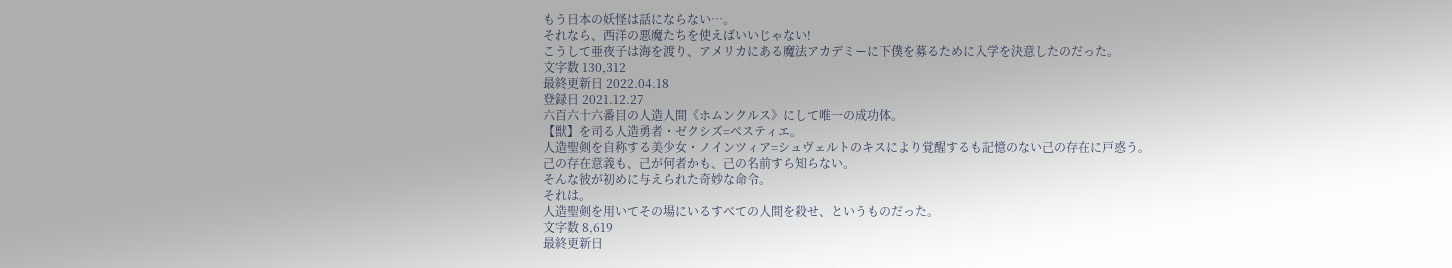もう日本の妖怪は話にならない…。
それなら、西洋の悪魔たちを使えばいいじゃない!
こうして亜夜子は海を渡り、アメリカにある魔法アカデミーに下僕を募るために入学を決意したのだった。
文字数 130,312
最終更新日 2022.04.18
登録日 2021.12.27
六百六十六番目の人造人間《ホムンクルス》にして唯一の成功体。
【獣】を司る人造勇者・ゼクシズ=ベスティエ。
人造聖剣を自称する美少女・ノインツィア=シュヴェルトのキスにより覚醒するも記憶のない己の存在に戸惑う。
己の存在意義も、己が何者かも、己の名前すら知らない。
そんな彼が初めに与えられた奇妙な命令。
それは。
人造聖剣を用いてその場にいるすべての人間を殺せ、というものだった。
文字数 8,619
最終更新日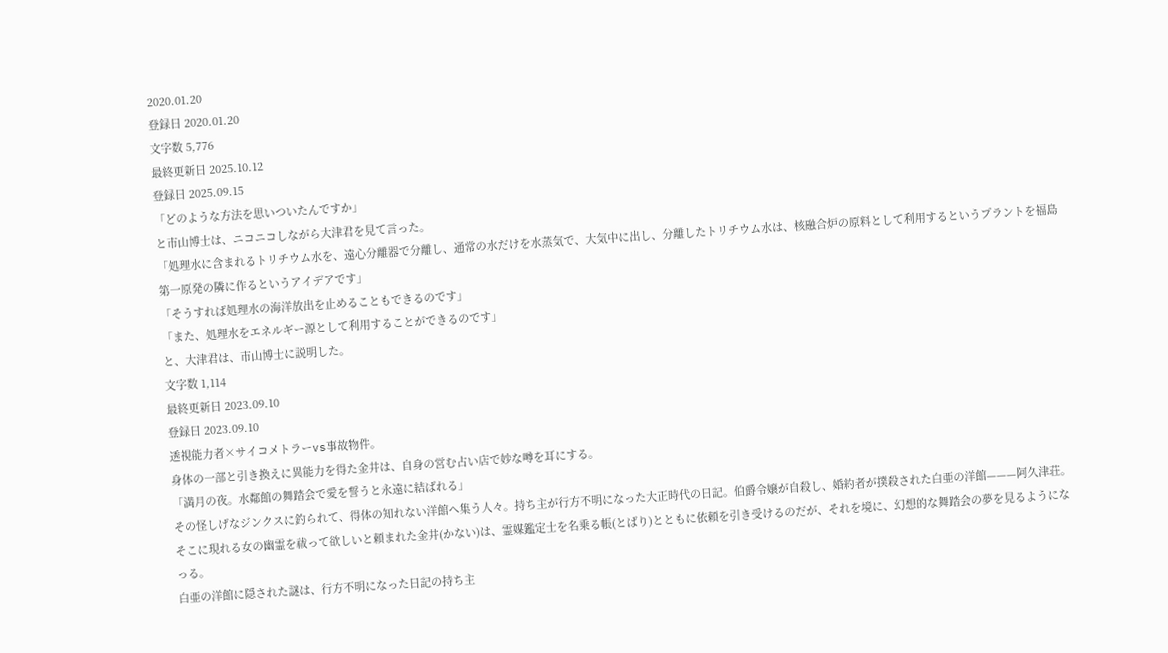2020.01.20
登録日 2020.01.20
文字数 5,776
最終更新日 2025.10.12
登録日 2025.09.15
「どのような方法を思いついたんですか」
と市山博士は、ニコニコしながら大津君を見て言った。
「処理水に含まれるトリチウム水を、遠心分離器で分離し、通常の水だけを水蒸気で、大気中に出し、分離したトリチウム水は、核融合炉の原料として利用するというプラントを福島第一原発の隣に作るというアイデアです」
「そうすれば処理水の海洋放出を止めることもできるのです」
「また、処理水をエネルギー源として利用することができるのです」
と、大津君は、市山博士に説明した。
文字数 1,114
最終更新日 2023.09.10
登録日 2023.09.10
透視能力者×サイコメトラーvs事故物件。
身体の一部と引き換えに異能力を得た金井は、自身の営む占い店で妙な噂を耳にする。
「満月の夜。水鄰館の舞踏会で愛を誓うと永遠に結ばれる」
その怪しげなジンクスに釣られて、得体の知れない洋館へ集う人々。持ち主が行方不明になった大正時代の日記。伯爵令嬢が自殺し、婚約者が撲殺された白亜の洋館———阿久津荘。そこに現れる女の幽霊を祓って欲しいと頼まれた金井(かない)は、霊媒鑑定士を名乗る帳(とばり)とともに依頼を引き受けるのだが、それを境に、幻想的な舞踏会の夢を見るようになっる。
白亜の洋館に隠された謎は、行方不明になった日記の持ち主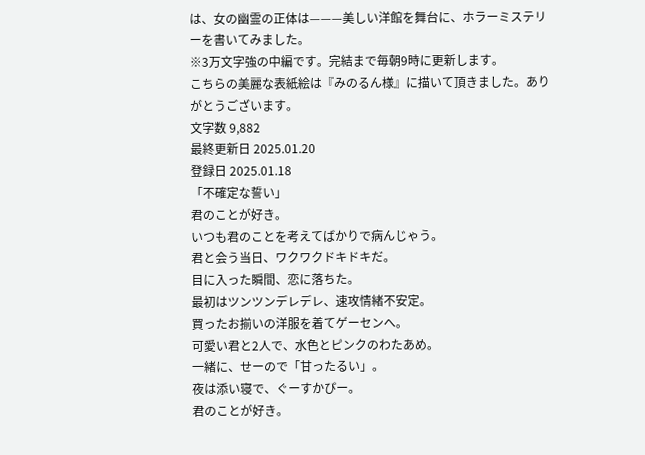は、女の幽霊の正体は———美しい洋館を舞台に、ホラーミステリーを書いてみました。
※3万文字強の中編です。完結まで毎朝9時に更新します。
こちらの美麗な表紙絵は『みのるん様』に描いて頂きました。ありがとうございます。
文字数 9,882
最終更新日 2025.01.20
登録日 2025.01.18
「不確定な誓い」
君のことが好き。
いつも君のことを考えてばかりで病んじゃう。
君と会う当日、ワクワクドキドキだ。
目に入った瞬間、恋に落ちた。
最初はツンツンデレデレ、速攻情緒不安定。
買ったお揃いの洋服を着てゲーセンへ。
可愛い君と2人で、水色とピンクのわたあめ。
一緒に、せーので「甘ったるい」。
夜は添い寝で、ぐーすかぴー。
君のことが好き。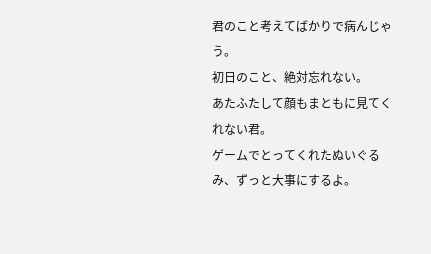君のこと考えてばかりで病んじゃう。
初日のこと、絶対忘れない。
あたふたして顔もまともに見てくれない君。
ゲームでとってくれたぬいぐるみ、ずっと大事にするよ。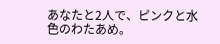あなたと2人で、ピンクと水色のわたあめ。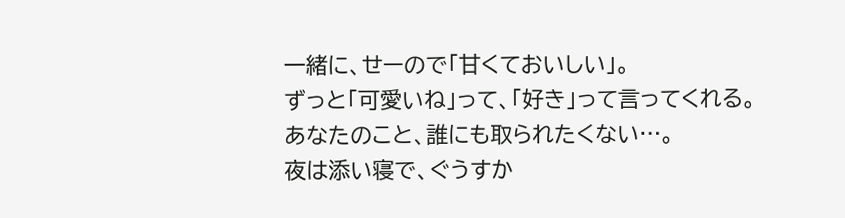一緒に、せーので「甘くておいしい」。
ずっと「可愛いね」って、「好き」って言ってくれる。
あなたのこと、誰にも取られたくない…。
夜は添い寝で、ぐうすか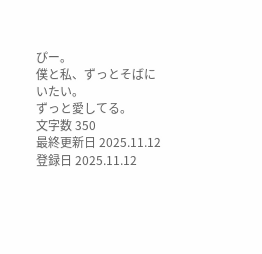ぴー。
僕と私、ずっとそばにいたい。
ずっと愛してる。
文字数 350
最終更新日 2025.11.12
登録日 2025.11.12